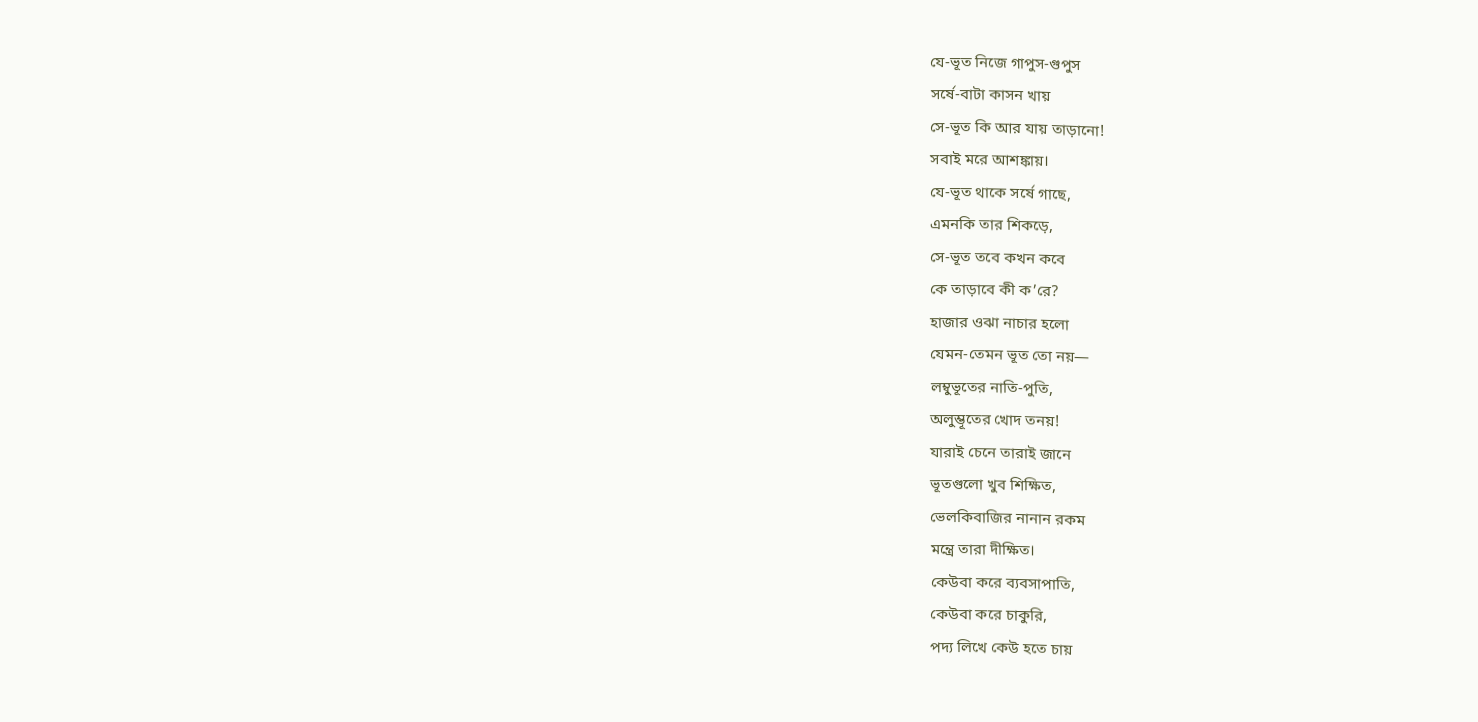যে-ভূত নিজে গাপুস-গুপুস
সর্ষে-বাটা কাসন খায়
সে-ভূত কি আর যায় তাড়ানো!
সবাই মরে আশঙ্কায়।
যে-ভূত থাকে সর্ষে গাছে,
এমনকি তার শিকড়ে,
সে-ভূত তবে কখন কবে
কে তাড়াবে কী ক’রে?
হাজার ওঝা নাচার হলো
যেমন-তেমন ভূত তো নয়―
লম্বুভূতের নাতি-পুতি,
অলুম্ভূতের খোদ তনয়!
যারাই চেনে তারাই জানে
ভূতগুলো খুব শিক্ষিত,
ভেলকিবাজির নানান রকম
মন্ত্রে তারা দীক্ষিত।
কেউবা করে ব্যবসাপাতি,
কেউবা করে চাকুরি,
পদ্য লিখে কেউ হতে চায়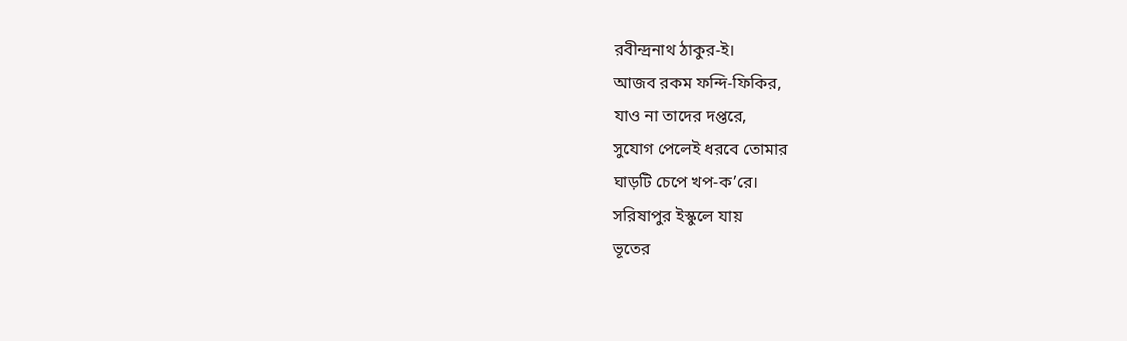রবীন্দ্রনাথ ঠাকুর-ই।
আজব রকম ফন্দি-ফিকির,
যাও না তাদের দপ্তরে,
সুযোগ পেলেই ধরবে তোমার
ঘাড়টি চেপে খপ-ক’রে।
সরিষাপুর ইস্কুলে যায়
ভূতের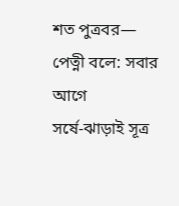শত পুত্রবর―
পেত্নী বলে: সবার আগে
সর্ষে-ঝাড়াই সূত্র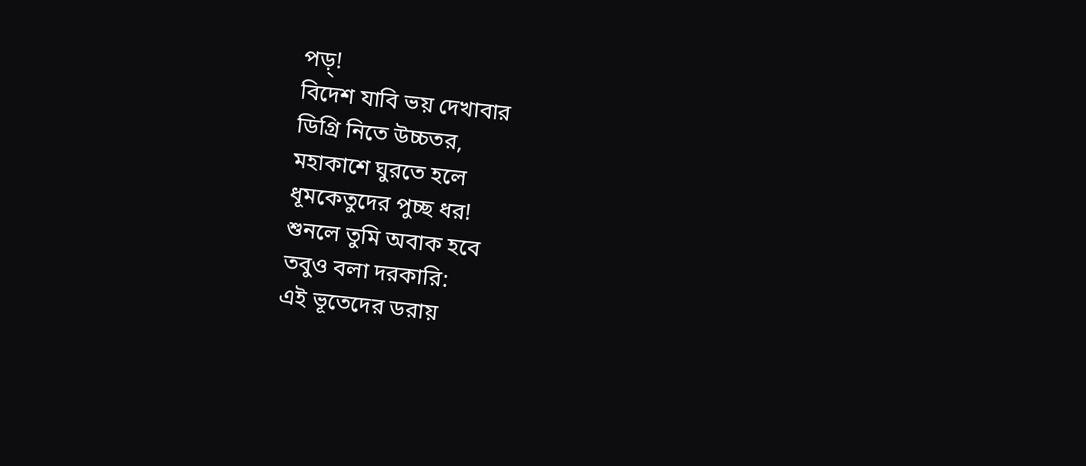পড়্!
বিদেশ যাবি ভয় দেখাবার
ডিগ্রি নিতে উচ্চতর,
মহাকাশে ঘুরতে হলে
ধূমকেতুদের পুচ্ছ ধর!
শুনলে তুমি অবাক হবে
তবুও বলা দরকারি:
এই ভূতেদের ডরায়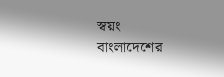স্বয়ং
বাংলাদেশের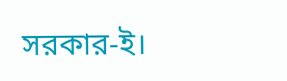সরকার-ই।